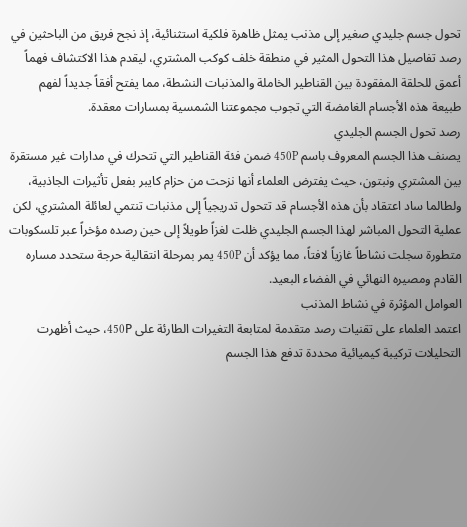تحول جسم جليدي صغير إلى مذنب يمثل ظاهرة فلكية استثنائية، إذ نجح فريق من الباحثين في رصد تفاصيل هذا التحول المثير في منطقة خلف كوكب المشتري، ليقدم هذا الاكتشاف فهماً أعمق للحلقة المفقودة بين القناطير الخاملة والمذنبات النشطة، مما يفتح أفقاً جديداً لفهم طبيعة هذه الأجسام الغامضة التي تجوب مجموعتنا الشمسية بمسارات معقدة.
رصد تحول الجسم الجليدي
يصنف هذا الجسم المعروف باسم 450P ضمن فئة القناطير التي تتحرك في مدارات غير مستقرة بين المشتري ونبتون، حيث يفترض العلماء أنها نزحت من حزام كايبر بفعل تأثيرات الجاذبية، ولطالما ساد اعتقاد بأن هذه الأجسام قد تتحول تدريجياً إلى مذنبات تنتمي لعائلة المشتري، لكن عملية التحول المباشر لهذا الجسم الجليدي ظلت لغزاً طويلاً إلى حين رصده مؤخراً عبر تلسكوبات متطورة سجلت نشاطاً غازياً لافتاً، مما يؤكد أن 450P يمر بمرحلة انتقالية حرجة ستحدد مساره القادم ومصيره النهائي في الفضاء البعيد.
العوامل المؤثرة في نشاط المذنب
اعتمد العلماء على تقنيات رصد متقدمة لمتابعة التغيرات الطارئة على 450P، حيث أظهرت التحليلات تركيبة كيميائية محددة تدفع هذا الجسم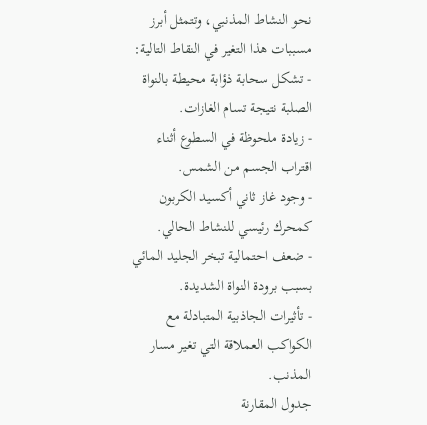نحو النشاط المذنبي، وتتمثل أبرز مسببات هذا التغير في النقاط التالية:
- تشكل سحابة ذؤابة محيطة بالنواة الصلبة نتيجة تسام الغازات.
- زيادة ملحوظة في السطوع أثناء اقتراب الجسم من الشمس.
- وجود غاز ثاني أكسيد الكربون كمحرك رئيسي للنشاط الحالي.
- ضعف احتمالية تبخر الجليد المائي بسبب برودة النواة الشديدة.
- تأثيرات الجاذبية المتبادلة مع الكواكب العملاقة التي تغير مسار المذنب.
جدول المقارنة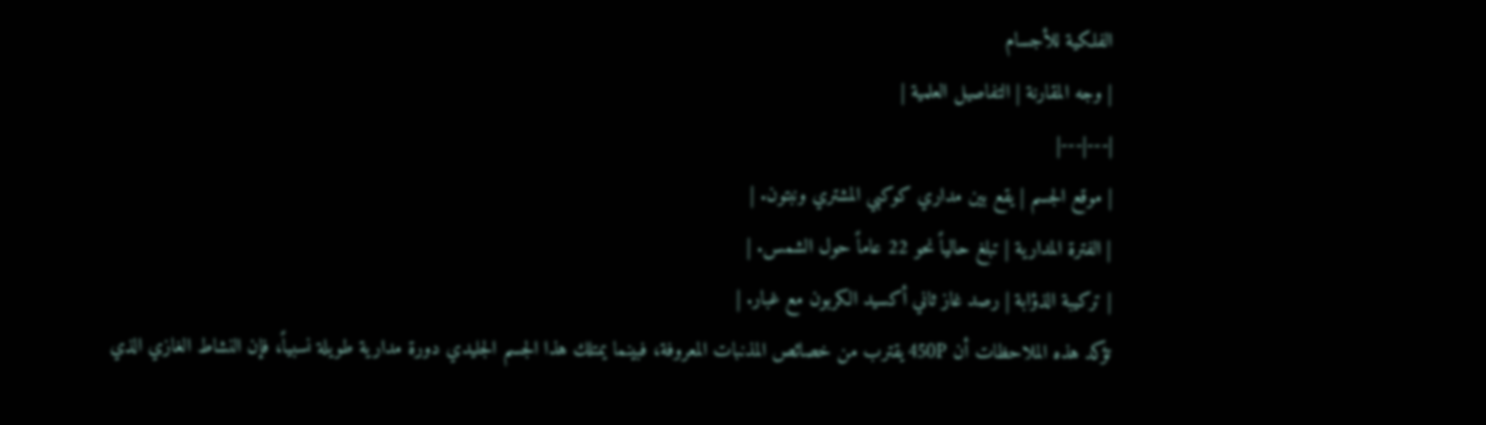الفلكية للأجسام
| وجه المقارنة | التفاصيل العلمية |
|---|---|
| موقع الجسم | يقع بين مداري كوكبي المشتري ونبتون. |
| الفترة المدارية | تبلغ حالياً نحو 22 عاماً حول الشمس. |
| تركيبة الذؤابة | رصد غاز ثاني أكسيد الكربون مع غبار. |
تؤكد هذه الملاحظات أن 450P يقترب من خصائص المذنبات المعروفة، فبينما يمتلك هذا الجسم الجليدي دورة مدارية طويلة نسبياً، فإن النشاط الغازي الذي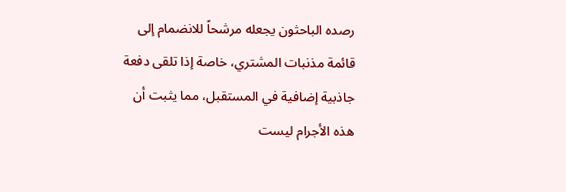رصده الباحثون يجعله مرشحاً للانضمام إلى قائمة مذنبات المشتري، خاصة إذا تلقى دفعة جاذبية إضافية في المستقبل، مما يثبت أن هذه الأجرام ليست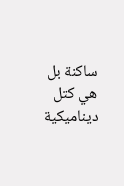ساكنة بل هي كتل ديناميكية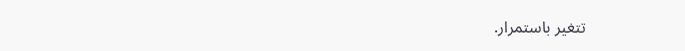تتغير باستمرار.